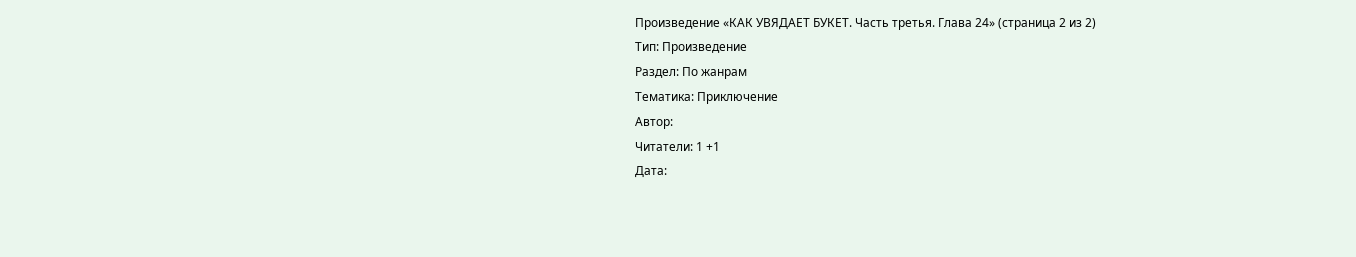Произведение «КАК УВЯДАЕТ БУКЕТ. Часть третья. Глава 24» (страница 2 из 2)
Тип: Произведение
Раздел: По жанрам
Тематика: Приключение
Автор:
Читатели: 1 +1
Дата: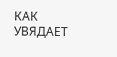КАК УВЯДАЕТ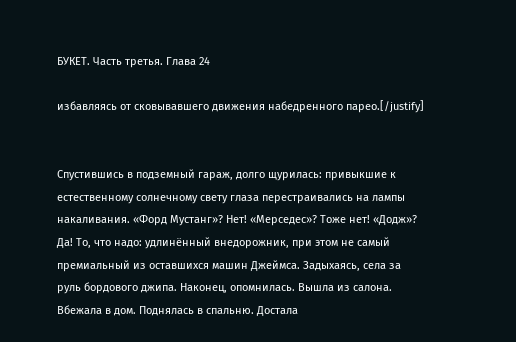БУКЕТ. Часть третья. Глава 24

избавляясь от сковывавшего движения набедренного парео.[/justify]


Спустившись в подземный гараж, долго щурилась: привыкшие к естественному солнечному свету глаза перестраивались на лампы накаливания. «Форд Мустанг»? Нет! «Мерседес»? Тоже нет! «Додж»? Да! То, что надо: удлинённый внедорожник, при этом не самый премиальный из оставшихся машин Джеймса. Задыхаясь, села за руль бордового джипа. Наконец, опомнилась. Вышла из салона. Вбежала в дом. Поднялась в спальню. Достала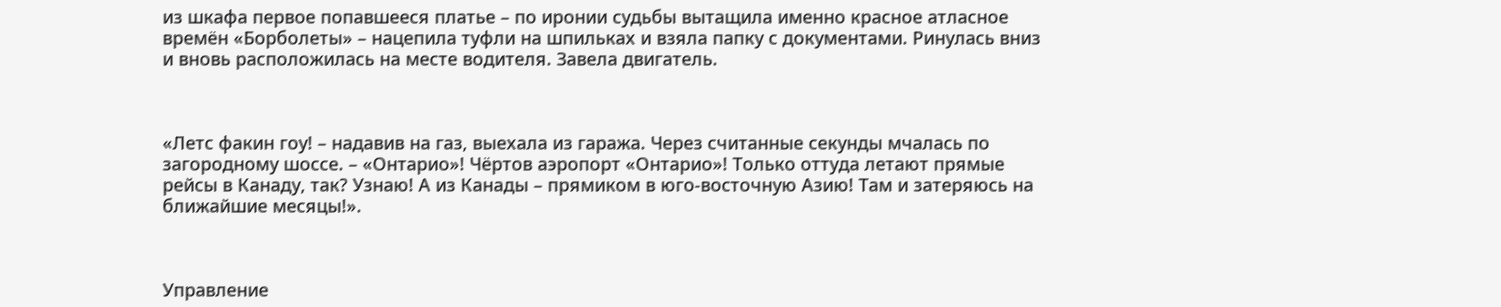из шкафа первое попавшееся платье – по иронии судьбы вытащила именно красное атласное времён «Борболеты» – нацепила туфли на шпильках и взяла папку с документами. Ринулась вниз и вновь расположилась на месте водителя. Завела двигатель.



«Летс факин гоу! – надавив на газ, выехала из гаража. Через считанные секунды мчалась по загородному шоссе. – «Онтарио»! Чёртов аэропорт «Онтарио»! Только оттуда летают прямые рейсы в Канаду, так? Узнаю! А из Канады – прямиком в юго-восточную Азию! Там и затеряюсь на ближайшие месяцы!».



Управление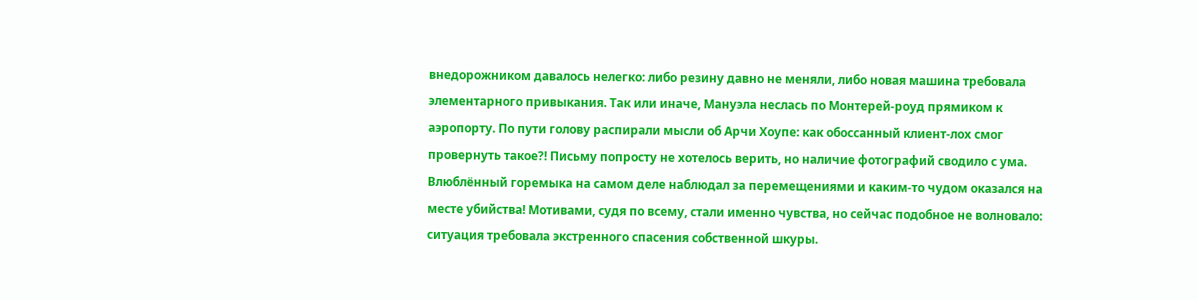внедорожником давалось нелегко: либо резину давно не меняли, либо новая машина требовала элементарного привыкания. Так или иначе, Мануэла неслась по Монтерей-роуд прямиком к аэропорту. По пути голову распирали мысли об Арчи Хоупе: как обоссанный клиент-лох смог провернуть такое?! Письму попросту не хотелось верить, но наличие фотографий сводило с ума. Влюблённый горемыка на самом деле наблюдал за перемещениями и каким-то чудом оказался на месте убийства! Мотивами, судя по всему, стали именно чувства, но сейчас подобное не волновало: ситуация требовала экстренного спасения собственной шкуры.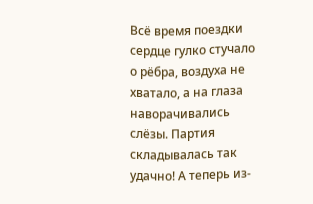Всё время поездки сердце гулко стучало о рёбра, воздуха не хватало, а на глаза наворачивались слёзы. Партия складывалась так удачно! А теперь из-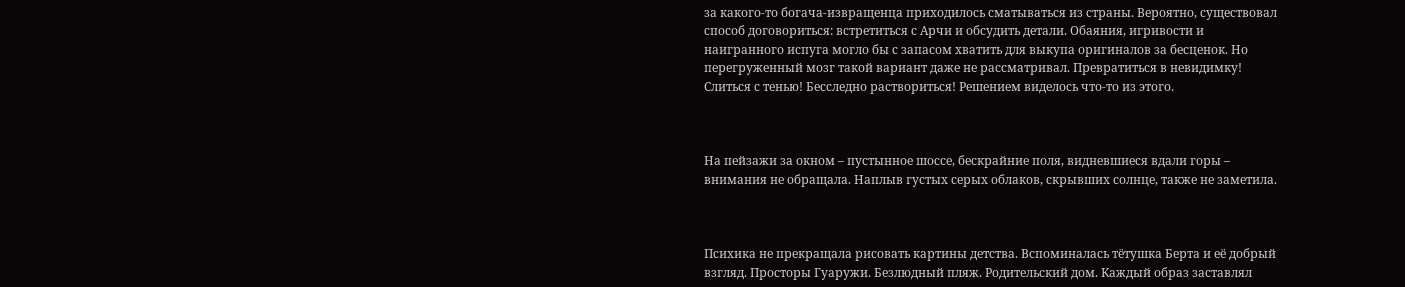за какого-то богача-извращенца приходилось сматываться из страны. Вероятно, существовал способ договориться: встретиться с Арчи и обсудить детали. Обаяния, игривости и наигранного испуга могло бы с запасом хватить для выкупа оригиналов за бесценок. Но перегруженный мозг такой вариант даже не рассматривал. Превратиться в невидимку! Слиться с тенью! Бесследно раствориться! Решением виделось что-то из этого.



На пейзажи за окном – пустынное шоссе, бескрайние поля, видневшиеся вдали горы – внимания не обращала. Наплыв густых серых облаков, скрывших солнце, также не заметила.



Психика не прекращала рисовать картины детства. Вспоминалась тётушка Берта и её добрый взгляд. Просторы Гуаружи. Безлюдный пляж. Родительский дом. Каждый образ заставлял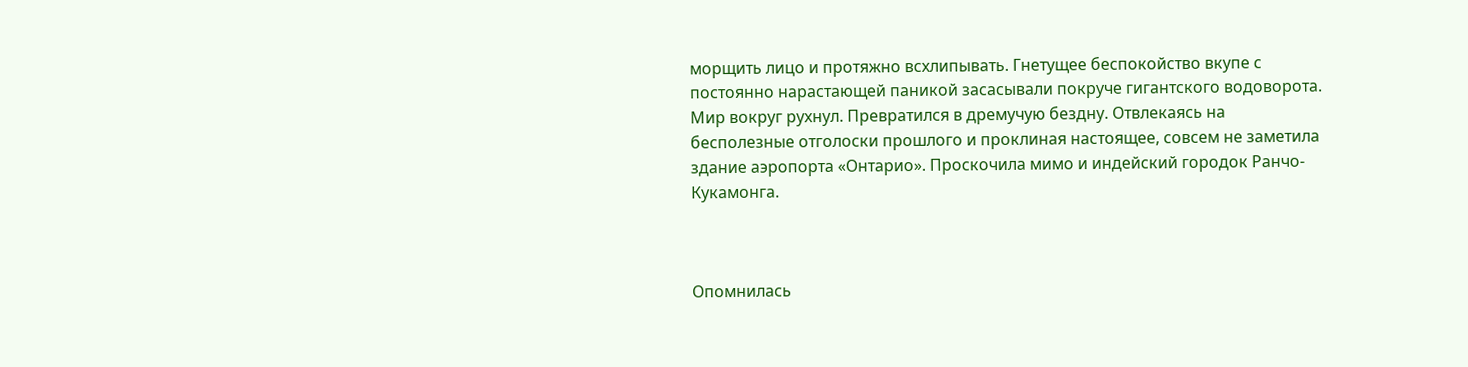морщить лицо и протяжно всхлипывать. Гнетущее беспокойство вкупе с постоянно нарастающей паникой засасывали покруче гигантского водоворота. Мир вокруг рухнул. Превратился в дремучую бездну. Отвлекаясь на бесполезные отголоски прошлого и проклиная настоящее, совсем не заметила здание аэропорта «Онтарио». Проскочила мимо и индейский городок Ранчо-Кукамонга.



Опомнилась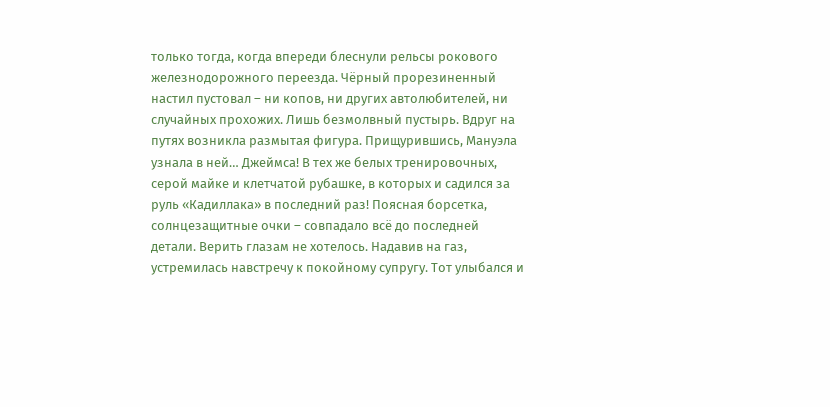только тогда, когда впереди блеснули рельсы рокового железнодорожного переезда. Чёрный прорезиненный настил пустовал – ни копов, ни других автолюбителей, ни случайных прохожих. Лишь безмолвный пустырь. Вдруг на путях возникла размытая фигура. Прищурившись, Мануэла узнала в ней… Джеймса! В тех же белых тренировочных, серой майке и клетчатой рубашке, в которых и садился за руль «Кадиллака» в последний раз! Поясная борсетка, солнцезащитные очки – совпадало всё до последней детали. Верить глазам не хотелось. Надавив на газ, устремилась навстречу к покойному супругу. Тот улыбался и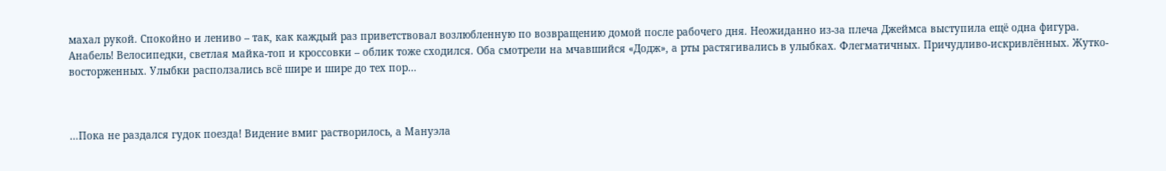махал рукой. Спокойно и лениво – так, как каждый раз приветствовал возлюбленную по возвращению домой после рабочего дня. Неожиданно из-за плеча Джеймса выступила ещё одна фигура. Анабель! Велосипедки, светлая майка-топ и кроссовки – облик тоже сходился. Оба смотрели на мчавшийся «Додж», а рты растягивались в улыбках. Флегматичных. Причудливо-искривлённых. Жутко-восторженных. Улыбки расползались всё шире и шире до тех пор…



…Пока не раздался гудок поезда! Видение вмиг растворилось, а Мануэла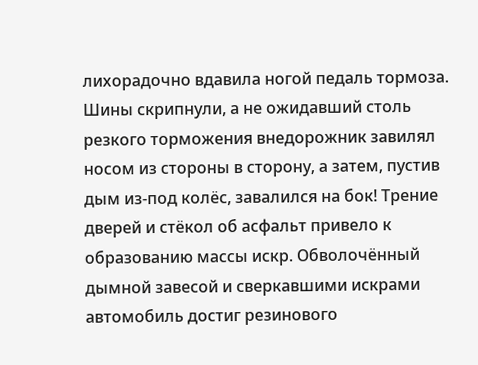лихорадочно вдавила ногой педаль тормоза. Шины скрипнули, а не ожидавший столь резкого торможения внедорожник завилял носом из стороны в сторону, а затем, пустив дым из-под колёс, завалился на бок! Трение дверей и стёкол об асфальт привело к образованию массы искр. Обволочённый дымной завесой и сверкавшими искрами автомобиль достиг резинового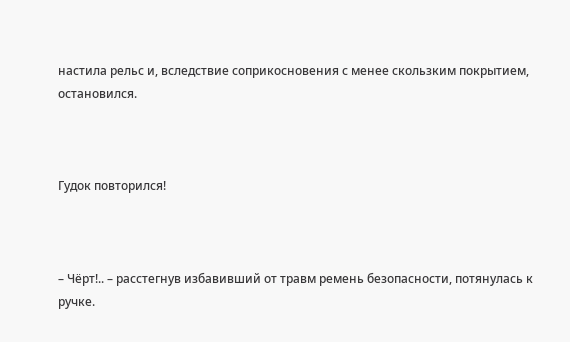настила рельс и, вследствие соприкосновения с менее скользким покрытием, остановился.



Гудок повторился!



– Чёрт!.. – расстегнув избавивший от травм ремень безопасности, потянулась к ручке.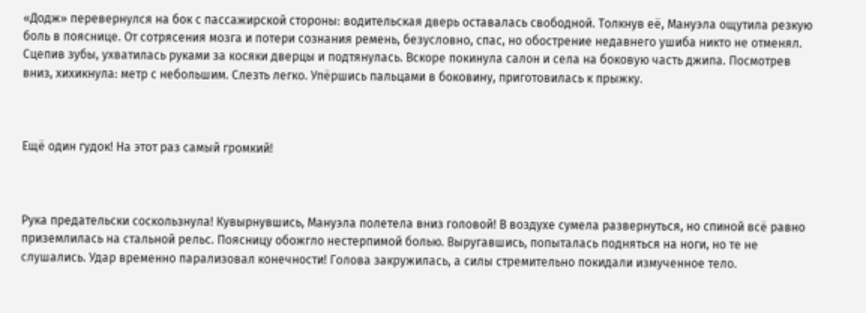«Додж» перевернулся на бок с пассажирской стороны: водительская дверь оставалась свободной. Толкнув её, Мануэла ощутила резкую боль в пояснице. От сотрясения мозга и потери сознания ремень, безусловно, спас, но обострение недавнего ушиба никто не отменял. Сцепив зубы, ухватилась руками за косяки дверцы и подтянулась. Вскоре покинула салон и села на боковую часть джипа. Посмотрев вниз, хихикнула: метр с небольшим. Слезть легко. Упёршись пальцами в боковину, приготовилась к прыжку.



Ещё один гудок! На этот раз самый громкий!



Рука предательски соскользнула! Кувырнувшись, Мануэла полетела вниз головой! В воздухе сумела развернуться, но спиной всё равно приземлилась на стальной рельс. Поясницу обожгло нестерпимой болью. Выругавшись, попыталась подняться на ноги, но те не слушались. Удар временно парализовал конечности! Голова закружилась, а силы стремительно покидали измученное тело.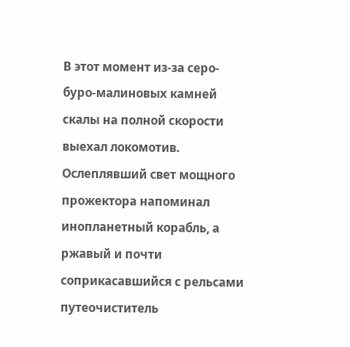В этот момент из-за серо-буро-малиновых камней скалы на полной скорости выехал локомотив. Ослеплявший свет мощного прожектора напоминал инопланетный корабль, а ржавый и почти соприкасавшийся с рельсами путеочиститель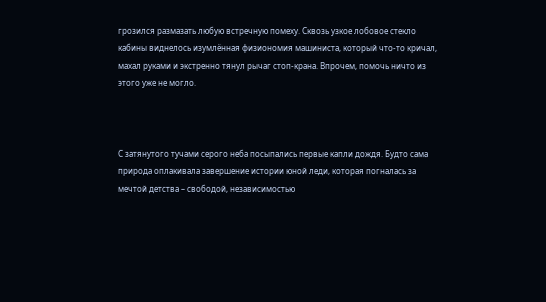грозился размазать любую встречную помеху. Сквозь узкое лобовое стекло кабины виднелось изумлённая физиономия машиниста, который что-то кричал, махал руками и экстренно тянул рычаг стоп-крана. Впрочем, помочь ничто из этого уже не могло.



С затянутого тучами серого неба посыпались первые капли дождя. Будто сама природа оплакивала завершение истории юной леди, которая погналась за мечтой детства – свободой, независимостью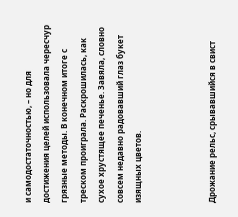и самодостаточностью, – но для достижения целей использовала чересчур грязные методы. В конечном итоге с треском проиграла. Раскрошилась, как сухое хрустящее печенье. Завяла, словно совсем недавно радовавший глаз букет изящных цветов.



Дрожание рельс, срывавшийся в свист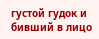густой гудок и бивший в лицо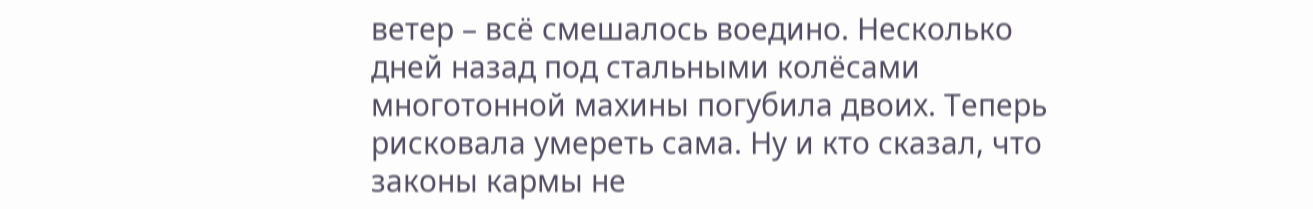ветер – всё смешалось воедино. Несколько дней назад под стальными колёсами многотонной махины погубила двоих. Теперь рисковала умереть сама. Ну и кто сказал, что законы кармы не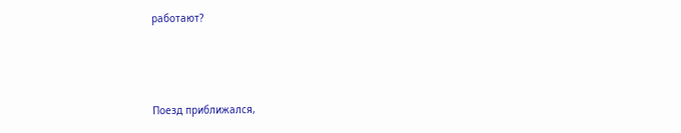работают?



Поезд приближался,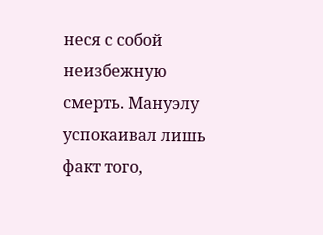неся с собой неизбежную смерть. Мануэлу успокаивал лишь факт того,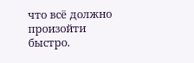что всё должно произойти быстро.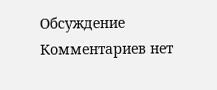Обсуждение
Комментариев нет